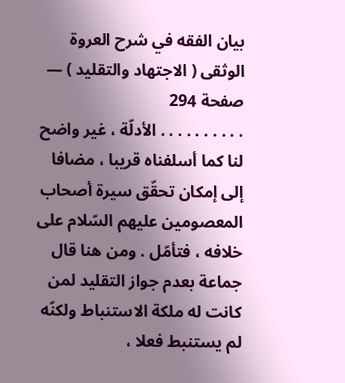بيان الفقه في شرح العروة الوثقى ( الاجتهاد والتقليد ) — صفحة 294
. . . . . . . . . . الأدلّة ، غير واضح لنا كما أسلفناه قريبا ، مضافا إلى إمكان تحقّق سيرة أصحاب المعصومين عليهم السّلام على خلافه ، فتأمّل . ومن هنا قال جماعة بعدم جواز التقليد لمن كانت له ملكة الاستنباط ولكنّه لم يستنبط فعلا ،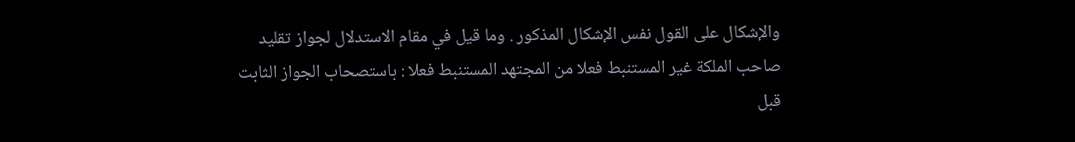والإشكال على القول نفس الإشكال المذكور . وما قيل في مقام الاستدلال لجواز تقليد صاحب الملكة غير المستنبط فعلا من المجتهد المستنبط فعلا : باستصحاب الجواز الثابت قبل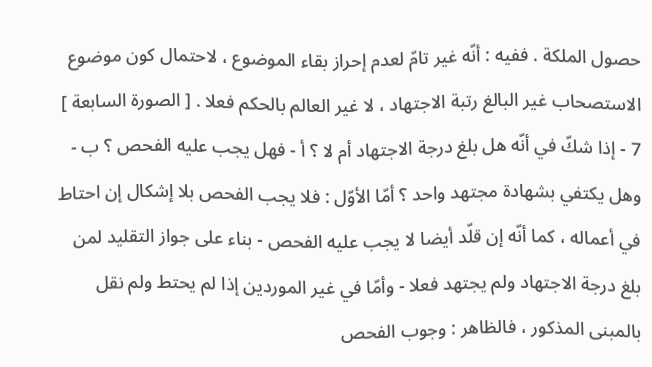حصول الملكة . ففيه : أنّه غير تامّ لعدم إحراز بقاء الموضوع ، لاحتمال كون موضوع الاستصحاب غير البالغ رتبة الاجتهاد ، لا غير العالم بالحكم فعلا . [ الصورة السابعة ] 7 - إذا شكّ في أنّه هل بلغ درجة الاجتهاد أم لا ؟ أ - فهل يجب عليه الفحص ؟ ب - وهل يكتفي بشهادة مجتهد واحد ؟ أمّا الأوّل : فلا يجب الفحص بلا إشكال إن احتاط في أعماله ، كما أنّه إن قلّد أيضا لا يجب عليه الفحص - بناء على جواز التقليد لمن بلغ درجة الاجتهاد ولم يجتهد فعلا - وأمّا في غير الموردين إذا لم يحتط ولم نقل بالمبنى المذكور ، فالظاهر : وجوب الفحص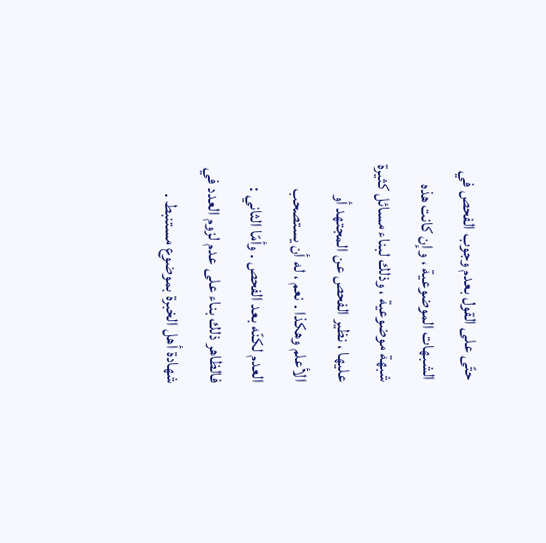حتّى على القول بعدم وجوب الفحص في الشبهات الموضوعية ، وإن كانت هذه شبهة موضوعية ، وذلك لبناء مسائل كثيرة عليها ، نظير الفحص عن المجتهد أو الأعلم وهكذا . نعم ، له أن يستصحب العدم لكنّه بعد الفحص . وأمّا الثاني : فالظاهر ذلك بناء على عدم لزوم العدد في شهادة أهل الخبرة بموضوع مستنبط .